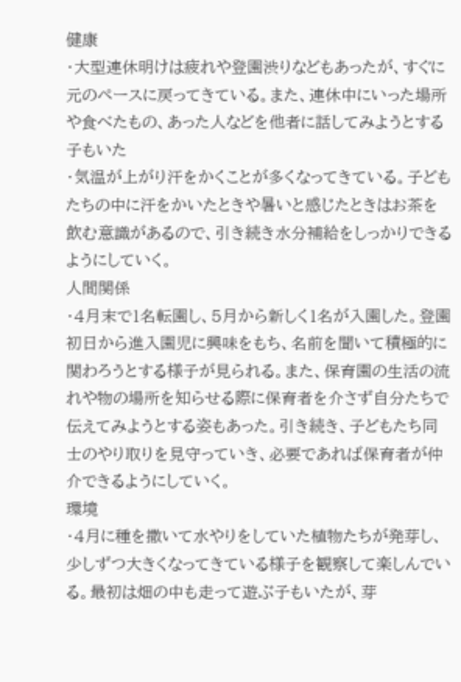健康
・大型連休明けは疲れや登園渋りなどもあったが、すぐに元のペースに戻ってきている。また、連休中にいった場所や食べたもの、あった人などを他者に話してみようとする子もいた
・気温が上がり汗をかくことが多くなってきている。子どもたちの中に汗をかいたときや暑いと感じたときはお茶を飲む意識があるので、引き続き水分補給をしっかりできるようにしていく。
人間関係
・4月末で1名転園し、5月から新しく1名が入園した。登園初日から進入園児に興味をもち、名前を聞いて積極的に関わろうとする様子が見られる。また、保育園の生活の流れや物の場所を知らせる際に保育者を介さず自分たちで伝えてみようとする姿もあった。引き続き、子どもたち同士のやり取りを見守っていき、必要であれば保育者が仲介できるようにしていく。
環境
・4月に種を撒いて水やりをしていた植物たちが発芽し、少しずつ大きくなってきている様子を観察して楽しんでいる。最初は畑の中も走って遊ぶ子もいたが、芽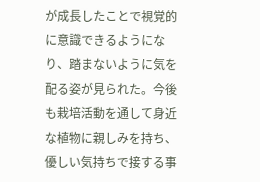が成長したことで視覚的に意識できるようになり、踏まないように気を配る姿が見られた。今後も栽培活動を通して身近な植物に親しみを持ち、優しい気持ちで接する事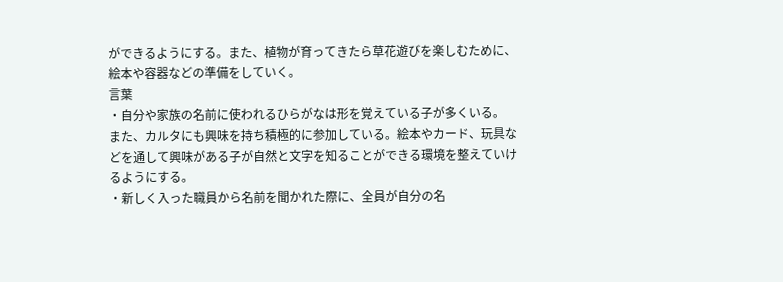ができるようにする。また、植物が育ってきたら草花遊びを楽しむために、絵本や容器などの準備をしていく。
言葉
・自分や家族の名前に使われるひらがなは形を覚えている子が多くいる。
また、カルタにも興味を持ち積極的に参加している。絵本やカード、玩具などを通して興味がある子が自然と文字を知ることができる環境を整えていけるようにする。
・新しく入った職員から名前を聞かれた際に、全員が自分の名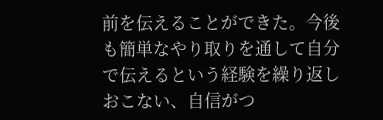前を伝えることができた。今後も簡単なやり取りを通して自分で伝えるという経験を繰り返しおこない、自信がつ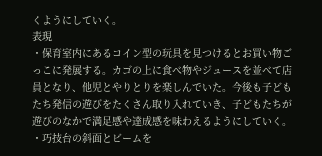くようにしていく。
表現
・保育室内にあるコイン型の玩具を見つけるとお買い物ごっこに発展する。カゴの上に食べ物やジュースを並べて店員となり、他児とやりとりを楽しんでいた。今後も子どもたち発信の遊びをたくさん取り入れていき、子どもたちが遊びのなかで満足感や達成感を味わえるようにしていく。
・巧技台の斜面とビームを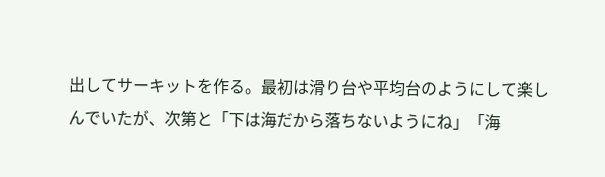出してサーキットを作る。最初は滑り台や平均台のようにして楽しんでいたが、次第と「下は海だから落ちないようにね」「海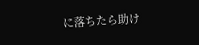に落ちたら助け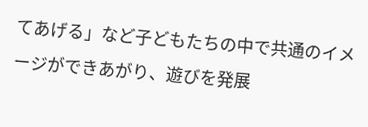てあげる」など子どもたちの中で共通のイメージができあがり、遊びを発展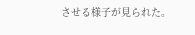させる様子が見られた。